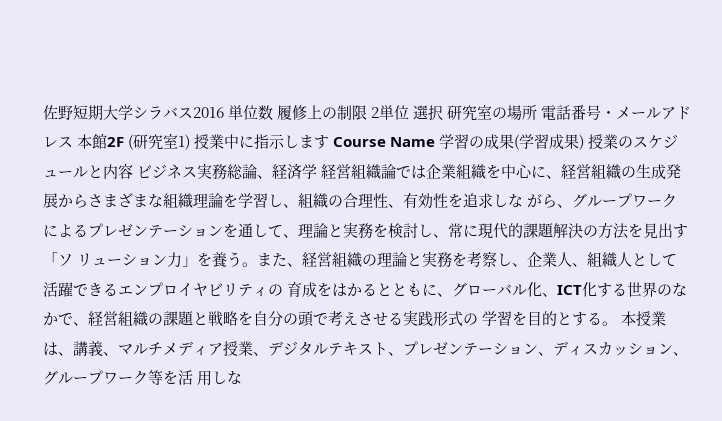佐野短期大学シラバス2016 単位数 履修上の制限 2単位 選択 研究室の場所 電話番号・メールアドレス 本館2F (研究室1) 授業中に指示します Course Name 学習の成果(学習成果) 授業のスケジュールと内容 ビジネス実務総論、経済学 経営組織論では企業組織を中心に、経営組織の生成発展からさまざまな組織理論を学習し、組織の合理性、有効性を追求しな がら、グループワークによるプレゼンテーションを通して、理論と実務を検討し、常に現代的課題解決の方法を見出す「ソ リューション力」を養う。また、経営組織の理論と実務を考察し、企業人、組織人として活躍できるエンプロイヤビリティの 育成をはかるとともに、グローバル化、ICT化する世界のなかで、経営組織の課題と戦略を自分の頭で考えさせる実践形式の 学習を目的とする。 本授業は、講義、マルチメディア授業、デジタルテキスト、プレゼンテーション、ディスカッション、グループワーク等を活 用しな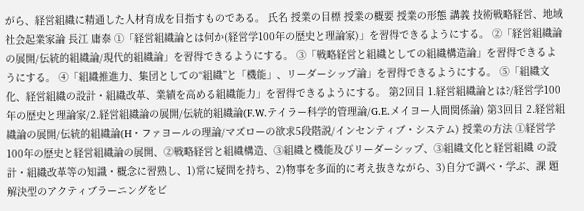がら、経営組織に精通した人材育成を目指すものである。 氏名 授業の目標 授業の概要 授業の形態 講義 技術戦略経営、地域社会起業家論 長江 庸泰 ①「経営組織論とは何か(経営学100年の歴史と理論家)」を習得できるようにする。 ②「経営組織論の展開/伝統的組織論/現代的組織論」を習得できるようにする。 ③「戦略経営と組織としての組織構造論」を習得できるようにする。 ④「組織推進力、集団としての“組織”と「機能」、リーダーシップ論」を習得できるようにする。 ⑤「組織文化、経営組織の設計・組織改革、業績を高める組織能力」を習得できるようにする。 第2回目 1.経営組織論とは?/経営学100年の歴史と理論家/2.経営組織論の展開/伝統的組織論(F.W.テイラー科学的管理論/G.E.メイヨー人間関係論) 第3回目 2.経営組織論の展開/伝統的組織論(H・ファヨールの理論/マズローの欲求5段階説/インセンティブ・システム) 授業の方法 ①経営学100年の歴史と経営組織論の展開、②戦略経営と組織構造、③組織と機能及びリーダーシップ、③組織文化と経営組織 の設計・組織改革等の知識・概念に習熟し、1)常に疑問を持ち、2)物事を多面的に考え抜きながら、3)自分で調べ・学ぶ、課 題解決型のアクティブラーニングをビ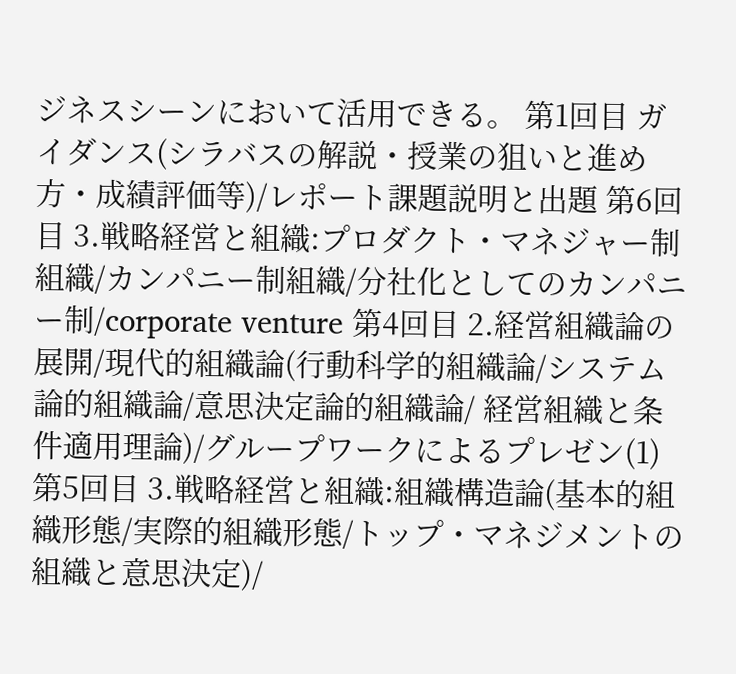ジネスシーンにおいて活用できる。 第1回目 ガイダンス(シラバスの解説・授業の狙いと進め方・成績評価等)/レポート課題説明と出題 第6回目 3.戦略経営と組織:プロダクト・マネジャー制組織/カンパニー制組織/分社化としてのカンパニー制/corporate venture 第4回目 2.経営組織論の展開/現代的組織論(行動科学的組織論/システム論的組織論/意思決定論的組織論/ 経営組織と条件適用理論)/グループワークによるプレゼン(1) 第5回目 3.戦略経営と組織:組織構造論(基本的組織形態/実際的組織形態/トップ・マネジメントの組織と意思決定)/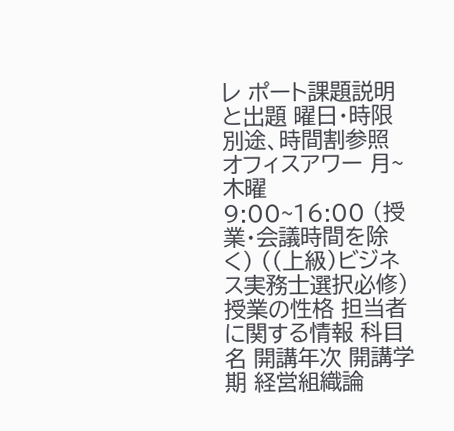レ ポート課題説明と出題 曜日・時限 別途、時間割参照 オフィスアワー 月~木曜 9:00~16:00 (授業・会議時間を除く) ((上級)ビジネス実務士選択必修) 授業の性格 担当者に関する情報 科目名 開講年次 開講学期 経営組織論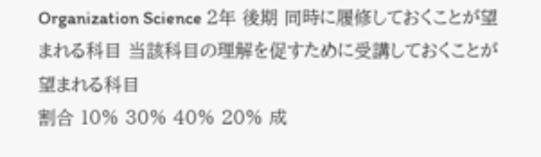Organization Science 2年 後期 同時に履修しておくことが望まれる科目 当該科目の理解を促すために受講しておくことが望まれる科目
割合 10% 30% 40% 20% 成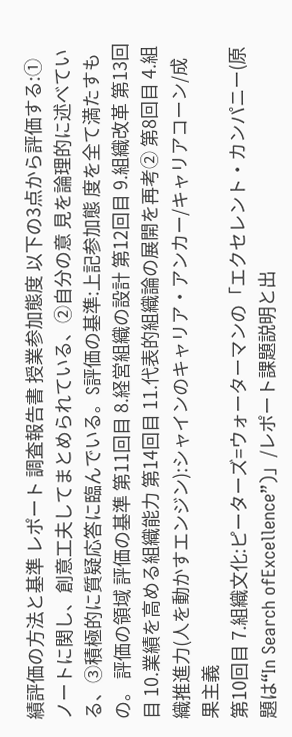績評価の方法と基準 レポート 調査報告書 授業参加態度 以下の3点から評価する:①ノートに関し、創意工夫してまとめられている、②自分の意 見を論理的に述べている、③積極的に質疑応答に臨んでいる。S評価の基準:上記参加態 度を全て満たすもの。 評価の領域 評価の基準 第11回目 8.経営組織の設計 第12回目 9.組織改革 第13回目 10.業績を高める組織能力 第14回目 11.代表的組織論の展開を再考② 第8回目 4.組織推進力(人を動かすエンジン):シャインのキャリア・アンカー/キャリアコーン/成果主義
第10回目 7.組織文化:ピーターズ=ウォーターマンの「エクセレント・カンパニー(原題は“In Search ofExcellence”)」/レポート課題説明と出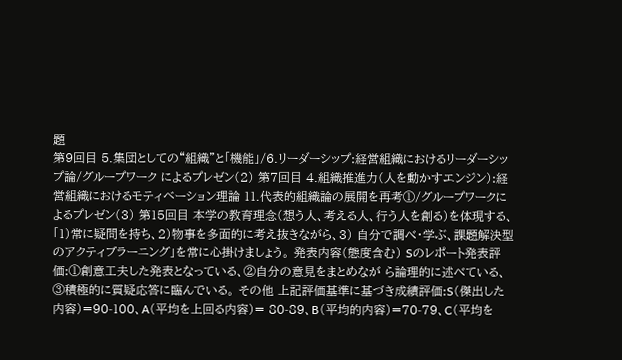題
第9回目 5.集団としての“組織”と「機能」/6.リーダーシップ:経営組織におけるリーダーシップ論/グループワーク によるプレゼン(2) 第7回目 4.組織推進力(人を動かすエンジン):経営組織におけるモティベーション理論 11.代表的組織論の展開を再考①/グループワークによるプレゼン(3) 第15回目 本学の教育理念(想う人、考える人、行う人を創る)を体現する、「1)常に疑問を持ち、2)物事を多面的に考え抜きながら、3) 自分で調べ・学ぶ、課題解決型のアクティブラーニング」を常に心掛けましょう。 発表内容(態度含む) Sのレポート発表評価:①創意工夫した発表となっている、②自分の意見をまとめなが ら論理的に述べている、③積極的に質疑応答に臨んでいる。 その他 上記評価基準に基づき成績評価:S(傑出した内容)=90-100、A(平均を上回る内容)= 80-89、B(平均的内容)=70-79、C(平均を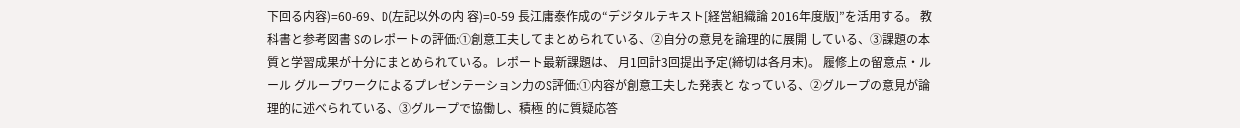下回る内容)=60-69、D(左記以外の内 容)=0-59 長江庸泰作成の“デジタルテキスト[経営組織論 2016年度版]”を活用する。 教科書と参考図書 Sのレポートの評価:①創意工夫してまとめられている、②自分の意見を論理的に展開 している、③課題の本質と学習成果が十分にまとめられている。レポート最新課題は、 月1回計3回提出予定(締切は各月末)。 履修上の留意点・ルール グループワークによるプレゼンテーション力のS評価:①内容が創意工夫した発表と なっている、②グループの意見が論理的に述べられている、③グループで協働し、積極 的に質疑応答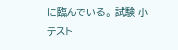に臨んでいる。 試験 小テスト